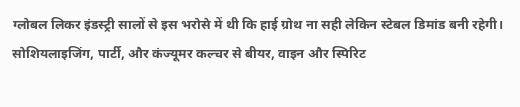ग्लोबल लिकर इंडस्ट्री सालों से इस भरोसे में थी कि हाई ग्रोथ ना सही लेकिन स्टेबल डिमांड बनी रहेगी। सोशियलाइजिंग, पार्टी, और कंज्यूमर कल्चर से बीयर, वाइन और स्पिरिट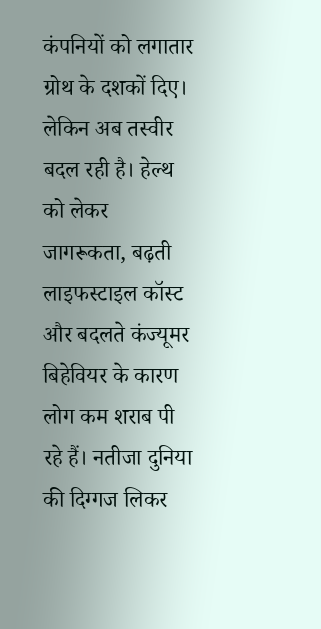कंपनियों को लगातार ग्रोथ के दशकों दिए। लेकिन अब तस्वीर बदल रही है। हेल्थ को लेकर जागरूकता, बढ़ती लाइफस्टाइल कॉस्ट और बदलते कंज्यूमर बिहेवियर के कारण लोग कम शराब पी रहे हैं। नतीजा दुनिया की दिग्गज लिकर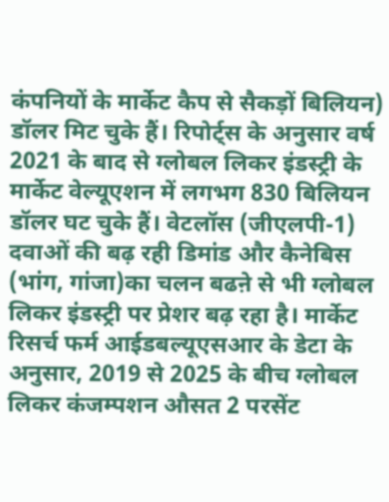कंपनियों के मार्केट कैप से सैकड़ों बिलियन) डॉलर मिट चुके हैं। रिपोर्ट्स के अनुसार वर्ष 2021 के बाद से ग्लोबल लिकर इंडस्ट्री के मार्केट वेल्यूएशन में लगभग 830 बिलियन डॉलर घट चुके हैं। वेटलॉस (जीएलपी-1) दवाओं की बढ़ रही डिमांड और कैनेबिस (भांग, गांजा)का चलन बढऩे से भी ग्लोबल लिकर इंडस्ट्री पर प्रेशर बढ़ रहा है। मार्केट रिसर्च फर्म आईडबल्यूएसआर के डेटा के अनुसार, 2019 से 2025 के बीच ग्लोबल लिकर कंजम्पशन औसत 2 परसेंट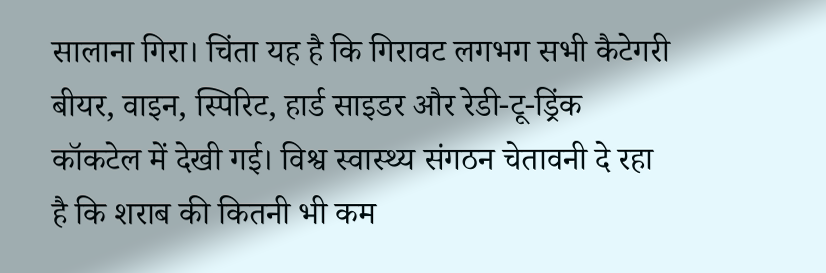सालाना गिरा। चिंता यह है कि गिरावट लगभग सभी कैटेगरी बीयर, वाइन, स्पिरिट, हार्ड साइडर और रेडी-टू-ड्रिंक कॉकटेल में देखी गई। विश्व स्वास्थ्य संगठन चेतावनी दे रहा है कि शराब की कितनी भी कम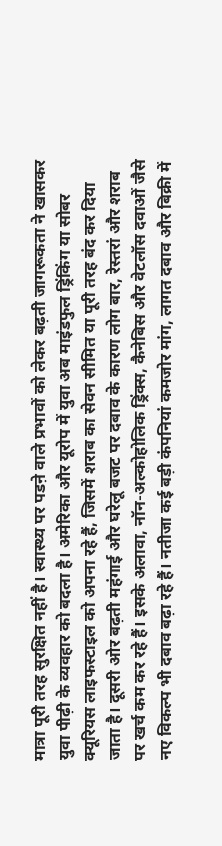मात्रा पूरी तरह सुरक्षित नहीं है। स्वास्थ्य पर पडऩे वाले प्रभावों को लेकर बढ़ती जागरूकता ने खासकर युवा पीढ़ी के व्यवहार को बदला है। अमेरिका और यूरोप में युवा अब माइंडफुल ड्रिंकिंग या सोबर क्यूरियस लाइफस्टाइल को अपना रहे हैं, जिसमें शराब का सेवन सीमित या पूरी तरह बंद कर दिया जाता है। दूसरी ओर बढ़ती महंगाई और घरेलू बजट पर दबाव के कारण लोग बार, रेस्तरां और शराब पर खर्च कम कर रहे हैं। इसके अलावा, नॉन-अल्कोहोलिक ड्रिंक्स, कैनेबिस और वेटलॉस दवाओं जैसे नए विकल्प भी दबाव बढ़ा रहे हैं। नतीजा कई बड़ी कंपनियां कमजोर मांग, लागत दबाव और बिक्री में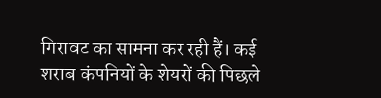गिरावट का सामना कर रही हैं। कई शराब कंपनियों के शेयरों की पिछले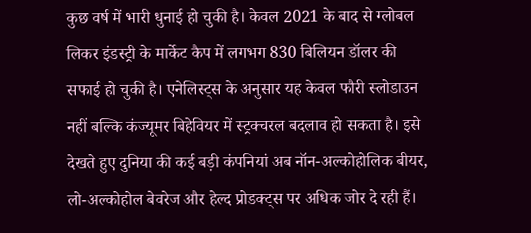कुछ वर्ष में भारी धुनाई हो चुकी है। केवल 2021 के बाद से ग्लोबल लिकर इंडस्ट्री के मार्केट कैप में लगभग 830 बिलियन डॉलर की सफाई हो चुकी है। एनेलिस्ट्स के अनुसार यह केवल फौरी स्लोडाउन नहीं बल्कि कंज्यूमर बिहेवियर में स्ट्रक्चरल बदलाव हो सकता है। इसे देखते हुए दुनिया की कई बड़ी कंपनियां अब नॉन-अल्कोहोलिक बीयर, लो-अल्कोहोल बेवरेज और हेल्द प्रोडक्ट्स पर अधिक जोर दे रही हैं।